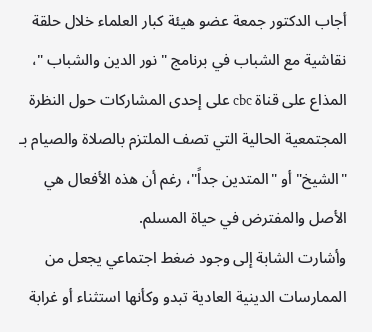أجاب الدكتور جمعة عضو هيئة كبار العلماء خلال حلقة نقاشية مع الشباب في برنامج " نور الدين والشباب "، المذاع على قناة cbc على إحدى المشاركات حول النظرة المجتمعية الحالية التي تصف الملتزم بالصلاة والصيام بـ "الشيخ" أو "المتدين جداً"، رغم أن هذه الأفعال هي الأصل والمفترض في حياة المسلم.
وأشارت الشابة إلى وجود ضغط اجتماعي يجعل من الممارسات الدينية العادية تبدو وكأنها استثناء أو غرابة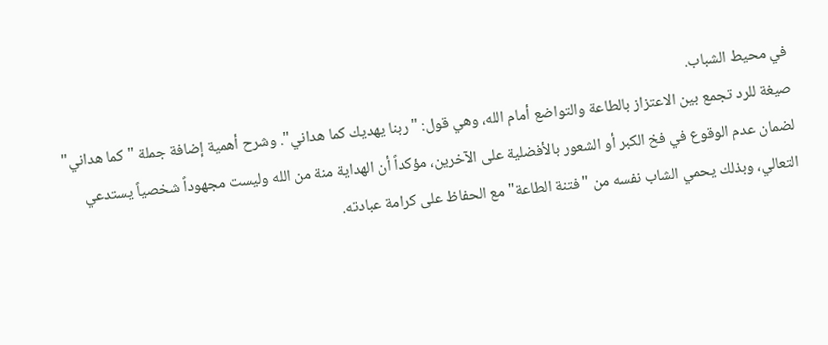في محيط الشباب.
صيغة للرد تجمع بين الاعتزاز بالطاعة والتواضع أمام الله، وهي قول: "ربنا يهديك كما هداني". وشرح أهمية إضافة جملة "كما هداني" لضمان عدم الوقوع في فخ الكبر أو الشعور بالأفضلية على الآخرين، مؤكداً أن الهداية منة من الله وليست مجهوداً شخصياً يستدعي التعالي، وبذلك يحمي الشاب نفسه من "فتنة الطاعة" مع الحفاظ على كرامة عبادته.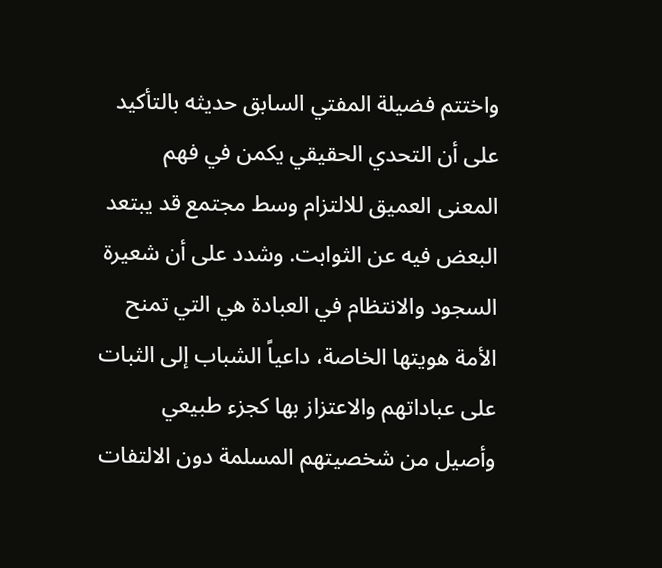واختتم فضيلة المفتي السابق حديثه بالتأكيد على أن التحدي الحقيقي يكمن في فهم المعنى العميق للالتزام وسط مجتمع قد يبتعد البعض فيه عن الثوابت. وشدد على أن شعيرة السجود والانتظام في العبادة هي التي تمنح الأمة هويتها الخاصة، داعياً الشباب إلى الثبات على عباداتهم والاعتزاز بها كجزء طبيعي وأصيل من شخصيتهم المسلمة دون الالتفات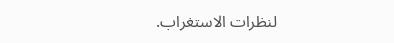لنظرات الاستغراب.